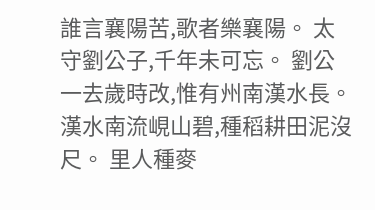誰言襄陽苦,歌者樂襄陽。 太守劉公子,千年未可忘。 劉公一去歲時改,惟有州南漢水長。 漢水南流峴山碧,種稻耕田泥沒尺。 里人種麥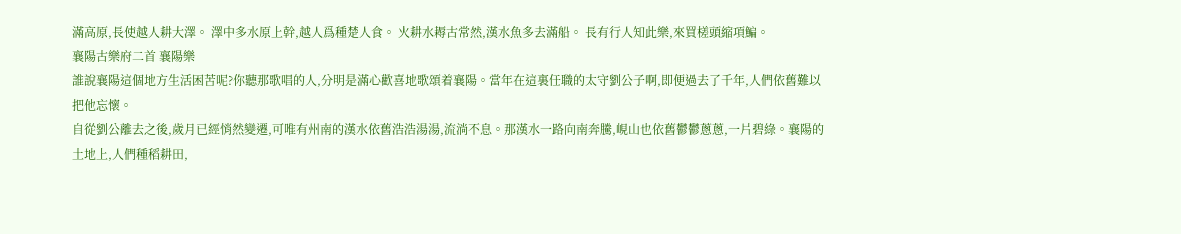滿高原,長使越人耕大澤。 澤中多水原上幹,越人爲種楚人食。 火耕水耨古常然,漢水魚多去滿船。 長有行人知此樂,來買槎頭縮項鯿。
襄陽古樂府二首 襄陽樂
誰說襄陽這個地方生活困苦呢?你聽那歌唱的人,分明是滿心歡喜地歌頌着襄陽。當年在這裏任職的太守劉公子啊,即便過去了千年,人們依舊難以把他忘懷。
自從劉公離去之後,歲月已經悄然變遷,可唯有州南的漢水依舊浩浩湯湯,流淌不息。那漢水一路向南奔騰,峴山也依舊鬱鬱蔥蔥,一片碧綠。襄陽的土地上,人們種稻耕田,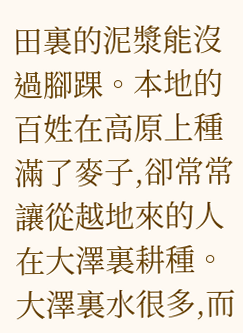田裏的泥漿能沒過腳踝。本地的百姓在高原上種滿了麥子,卻常常讓從越地來的人在大澤裏耕種。大澤裏水很多,而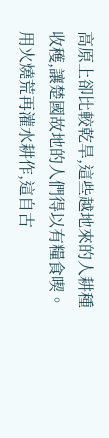高原上卻比較乾旱,這些越地來的人耕種收穫,讓楚國故地的人們得以有糧食喫。
用火燒荒再灌水耕作,這自古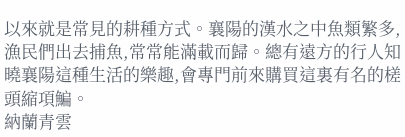以來就是常見的耕種方式。襄陽的漢水之中魚類繁多,漁民們出去捕魚,常常能滿載而歸。總有遠方的行人知曉襄陽這種生活的樂趣,會專門前來購買這裏有名的槎頭縮項鯿。
納蘭青雲